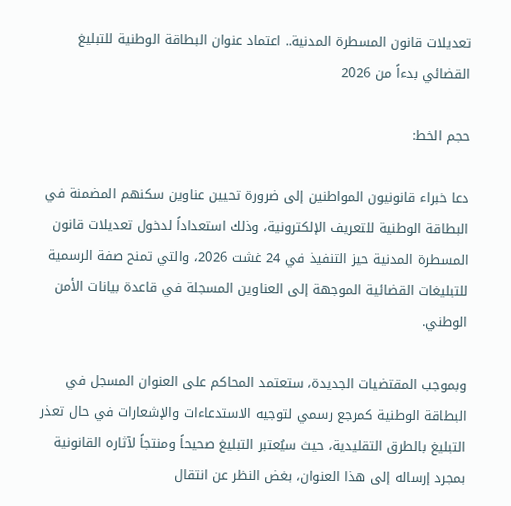تعديلات قانون المسطرة المدنية.. اعتماد عنوان البطاقة الوطنية للتبليغ القضائي بدءاً من 2026

حجم الخط:

دعا خبراء قانونيون المواطنين إلى ضرورة تحيين عناوين سكنهم المضمنة في البطاقة الوطنية للتعريف الإلكترونية، وذلك استعداداً لدخول تعديلات قانون المسطرة المدنية حيز التنفيذ في 24 غشت 2026، والتي تمنح صفة الرسمية للتبليغات القضائية الموجهة إلى العناوين المسجلة في قاعدة بيانات الأمن الوطني.

وبموجب المقتضيات الجديدة، ستعتمد المحاكم على العنوان المسجل في البطاقة الوطنية كمرجع رسمي لتوجيه الاستدعاءات والإشعارات في حال تعذر التبليغ بالطرق التقليدية، حيث سيُعتبر التبليغ صحيحاً ومنتجاً لآثاره القانونية بمجرد إرساله إلى هذا العنوان، بغض النظر عن انتقال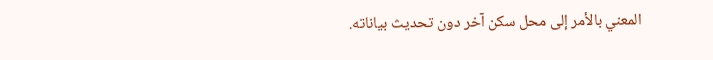المعني بالأمر إلى محل سكن آخر دون تحديث بياناته.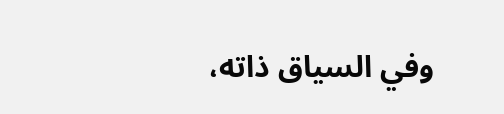وفي السياق ذاته،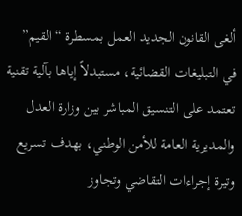ألغى القانون الجديد العمل بمسطرة “القيم” في التبليغات القضائية، مستبدلاً إياها بآلية تقنية تعتمد على التنسيق المباشر بين وزارة العدل والمديرية العامة للأمن الوطني، بهدف تسريع وتيرة إجراءات التقاضي وتجاوز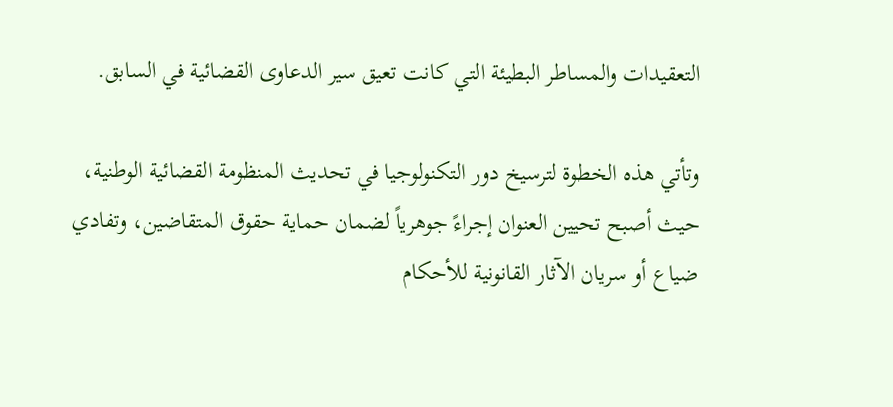التعقيدات والمساطر البطيئة التي كانت تعيق سير الدعاوى القضائية في السابق.

وتأتي هذه الخطوة لترسيخ دور التكنولوجيا في تحديث المنظومة القضائية الوطنية، حيث أصبح تحيين العنوان إجراءً جوهرياً لضمان حماية حقوق المتقاضين، وتفادي ضياع أو سريان الآثار القانونية للأحكام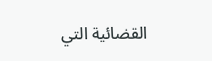القضائية التي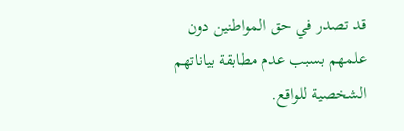قد تصدر في حق المواطنين دون علمهم بسبب عدم مطابقة بياناتهم الشخصية للواقع.